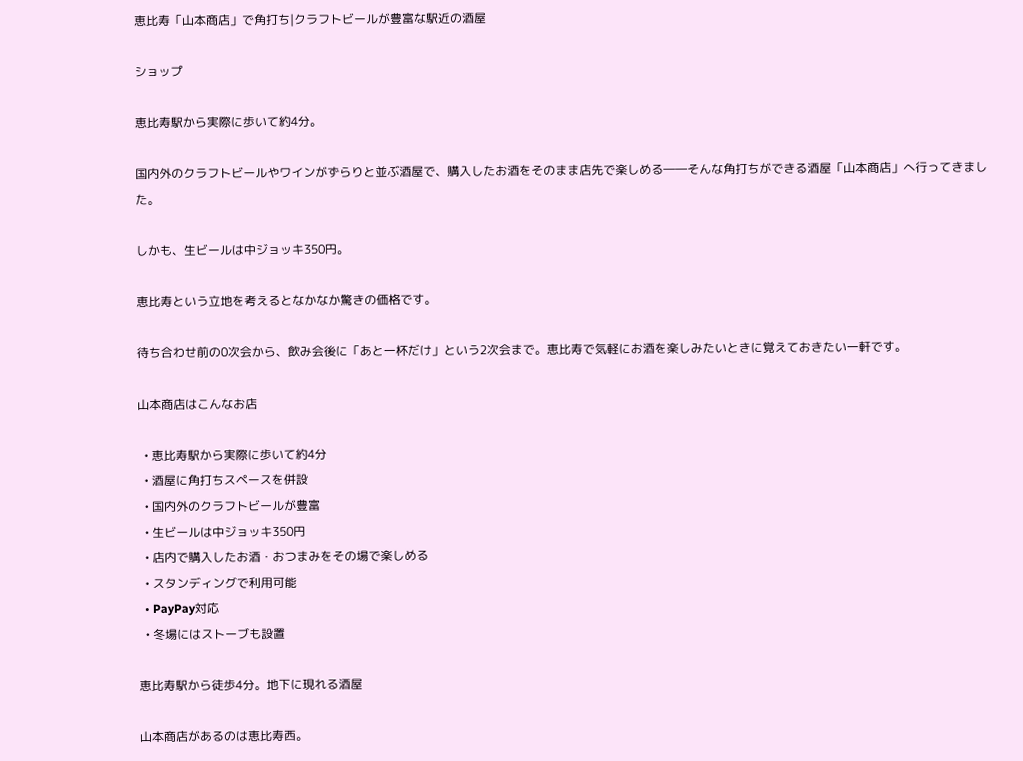恵比寿「山本商店」で角打ち|クラフトビールが豊富な駅近の酒屋

ショップ

恵比寿駅から実際に歩いて約4分。

国内外のクラフトビールやワインがずらりと並ぶ酒屋で、購入したお酒をそのまま店先で楽しめる――そんな角打ちができる酒屋「山本商店」へ行ってきました。

しかも、生ビールは中ジョッキ350円。

恵比寿という立地を考えるとなかなか驚きの価格です。

待ち合わせ前の0次会から、飲み会後に「あと一杯だけ」という2次会まで。恵比寿で気軽にお酒を楽しみたいときに覚えておきたい一軒です。

山本商店はこんなお店

  • 恵比寿駅から実際に歩いて約4分
  • 酒屋に角打ちスペースを併設
  • 国内外のクラフトビールが豊富
  • 生ビールは中ジョッキ350円
  • 店内で購入したお酒・おつまみをその場で楽しめる
  • スタンディングで利用可能
  • PayPay対応
  • 冬場にはストーブも設置

恵比寿駅から徒歩4分。地下に現れる酒屋

山本商店があるのは恵比寿西。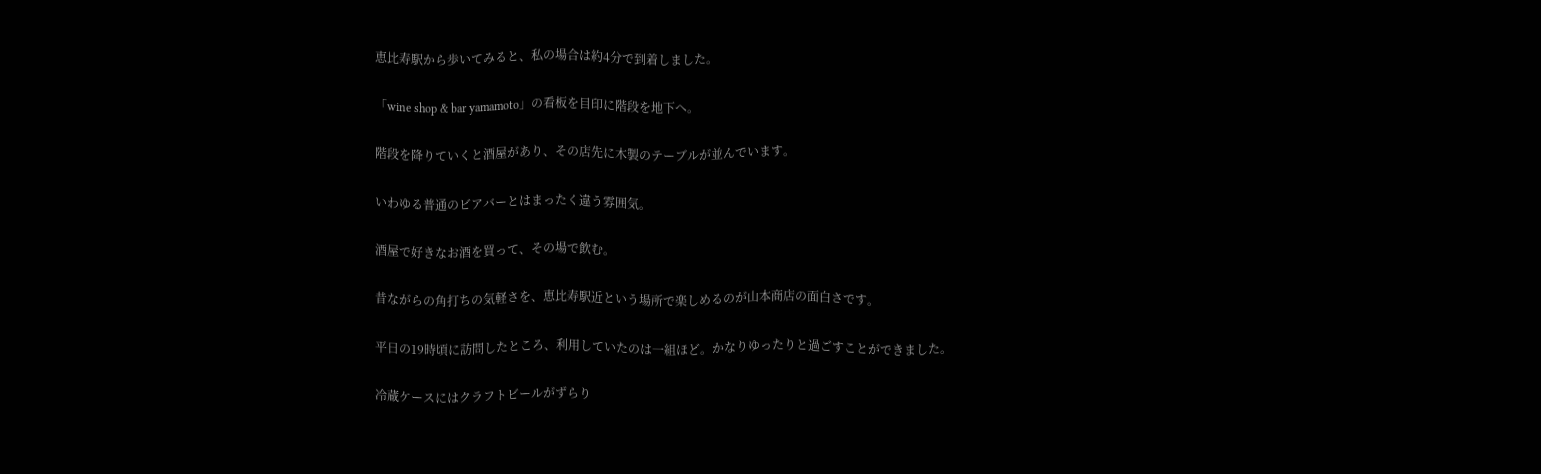恵比寿駅から歩いてみると、私の場合は約4分で到着しました。

「wine shop & bar yamamoto」の看板を目印に階段を地下へ。

階段を降りていくと酒屋があり、その店先に木製のテーブルが並んでいます。

いわゆる普通のビアバーとはまったく違う雰囲気。

酒屋で好きなお酒を買って、その場で飲む。

昔ながらの角打ちの気軽さを、恵比寿駅近という場所で楽しめるのが山本商店の面白さです。

平日の19時頃に訪問したところ、利用していたのは一組ほど。かなりゆったりと過ごすことができました。

冷蔵ケースにはクラフトビールがずらり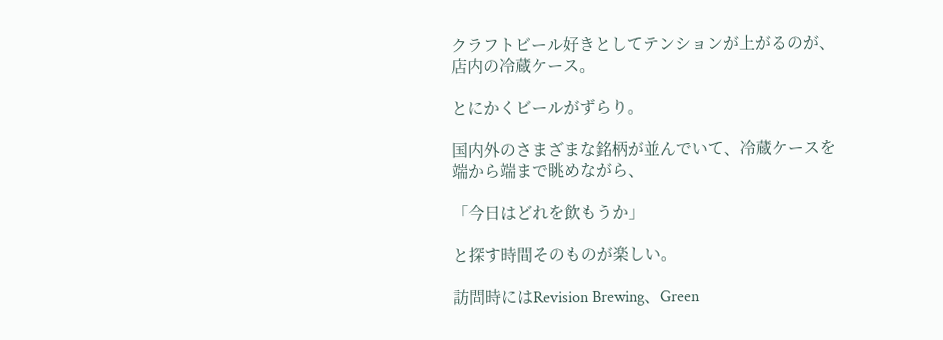クラフトビール好きとしてテンションが上がるのが、店内の冷蔵ケース。

とにかくビールがずらり。

国内外のさまざまな銘柄が並んでいて、冷蔵ケースを端から端まで眺めながら、

「今日はどれを飲もうか」

と探す時間そのものが楽しい。

訪問時にはRevision Brewing、Green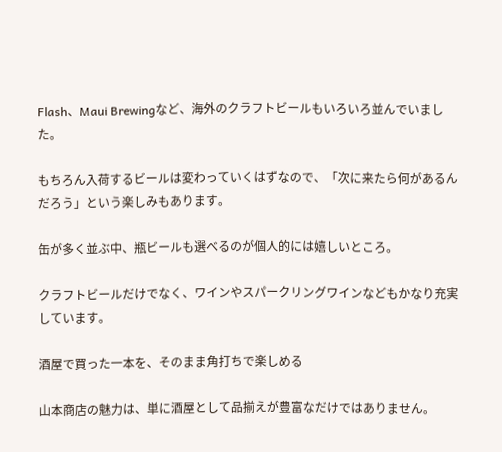Flash、Maui Brewingなど、海外のクラフトビールもいろいろ並んでいました。

もちろん入荷するビールは変わっていくはずなので、「次に来たら何があるんだろう」という楽しみもあります。

缶が多く並ぶ中、瓶ビールも選べるのが個人的には嬉しいところ。

クラフトビールだけでなく、ワインやスパークリングワインなどもかなり充実しています。

酒屋で買った一本を、そのまま角打ちで楽しめる

山本商店の魅力は、単に酒屋として品揃えが豊富なだけではありません。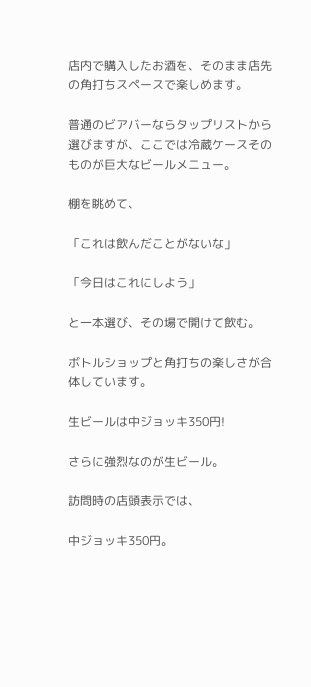店内で購入したお酒を、そのまま店先の角打ちスペースで楽しめます。

普通のビアバーならタップリストから選びますが、ここでは冷蔵ケースそのものが巨大なビールメニュー。

棚を眺めて、

「これは飲んだことがないな」

「今日はこれにしよう」

と一本選び、その場で開けて飲む。

ボトルショップと角打ちの楽しさが合体しています。

生ビールは中ジョッキ350円!

さらに強烈なのが生ビール。

訪問時の店頭表示では、

中ジョッキ350円。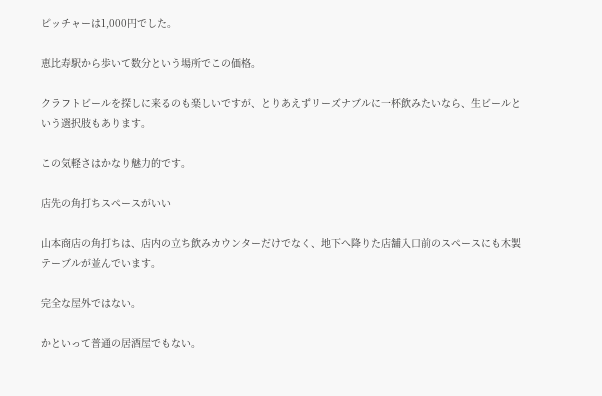ピッチャーは1,000円でした。

恵比寿駅から歩いて数分という場所でこの価格。

クラフトビールを探しに来るのも楽しいですが、とりあえずリーズナブルに一杯飲みたいなら、生ビールという選択肢もあります。

この気軽さはかなり魅力的です。

店先の角打ちスペースがいい

山本商店の角打ちは、店内の立ち飲みカウンターだけでなく、地下へ降りた店舗入口前のスペースにも木製テーブルが並んでいます。

完全な屋外ではない。

かといって普通の居酒屋でもない。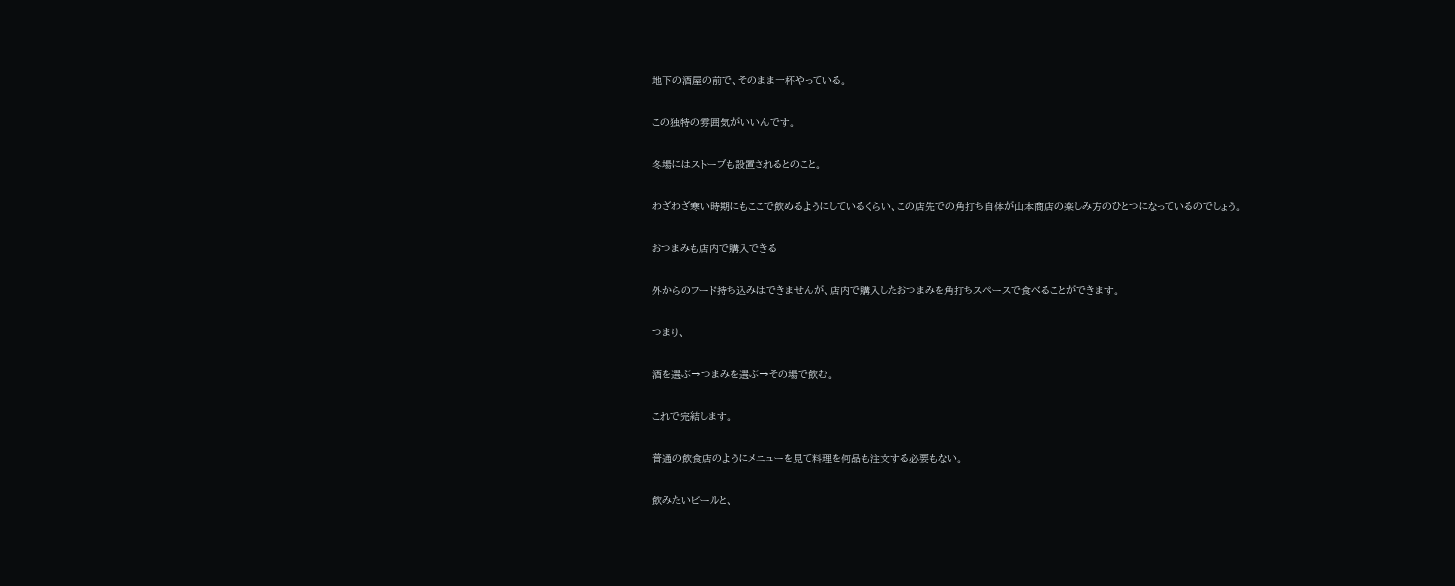地下の酒屋の前で、そのまま一杯やっている。

この独特の雰囲気がいいんです。

冬場にはストーブも設置されるとのこと。

わざわざ寒い時期にもここで飲めるようにしているくらい、この店先での角打ち自体が山本商店の楽しみ方のひとつになっているのでしょう。

おつまみも店内で購入できる

外からのフード持ち込みはできませんが、店内で購入したおつまみを角打ちスペースで食べることができます。

つまり、

酒を選ぶ→つまみを選ぶ→その場で飲む。

これで完結します。

普通の飲食店のようにメニューを見て料理を何品も注文する必要もない。

飲みたいビールと、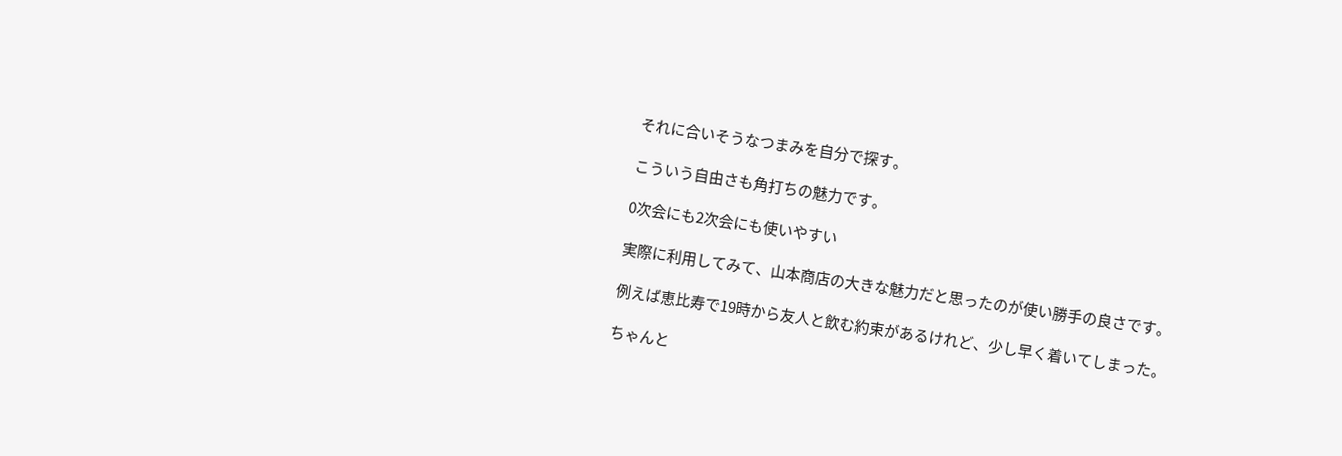それに合いそうなつまみを自分で探す。

こういう自由さも角打ちの魅力です。

0次会にも2次会にも使いやすい

実際に利用してみて、山本商店の大きな魅力だと思ったのが使い勝手の良さです。

例えば恵比寿で19時から友人と飲む約束があるけれど、少し早く着いてしまった。

ちゃんと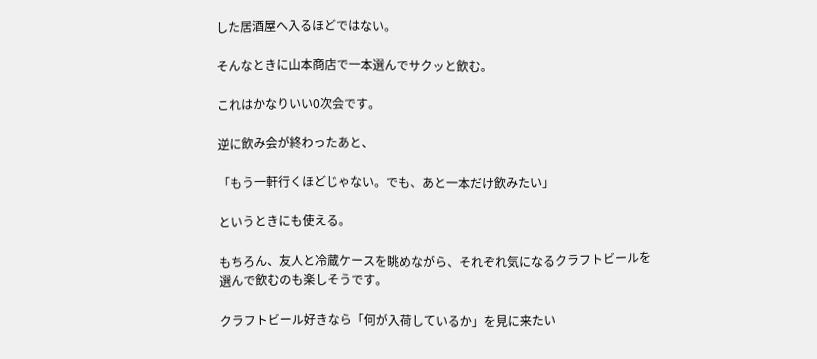した居酒屋へ入るほどではない。

そんなときに山本商店で一本選んでサクッと飲む。

これはかなりいい0次会です。

逆に飲み会が終わったあと、

「もう一軒行くほどじゃない。でも、あと一本だけ飲みたい」

というときにも使える。

もちろん、友人と冷蔵ケースを眺めながら、それぞれ気になるクラフトビールを選んで飲むのも楽しそうです。

クラフトビール好きなら「何が入荷しているか」を見に来たい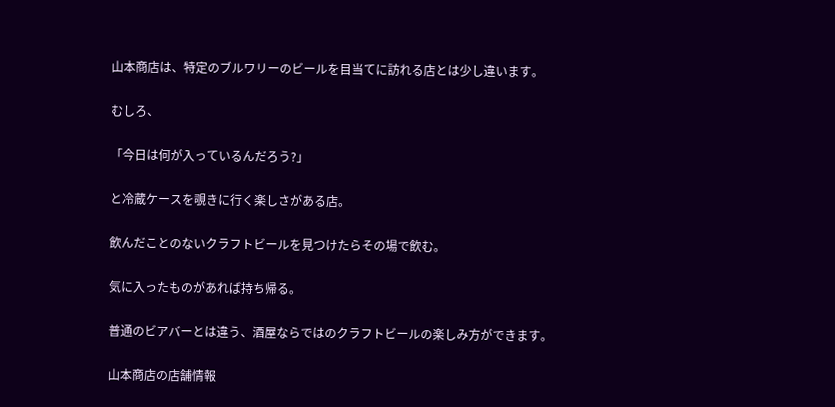山本商店は、特定のブルワリーのビールを目当てに訪れる店とは少し違います。

むしろ、

「今日は何が入っているんだろう?」

と冷蔵ケースを覗きに行く楽しさがある店。

飲んだことのないクラフトビールを見つけたらその場で飲む。

気に入ったものがあれば持ち帰る。

普通のビアバーとは違う、酒屋ならではのクラフトビールの楽しみ方ができます。

山本商店の店舗情報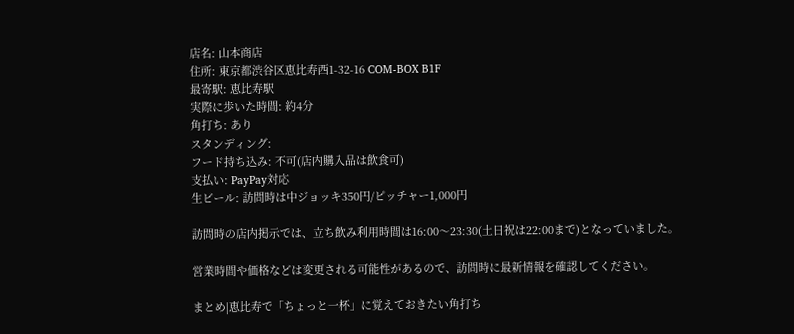店名: 山本商店
住所: 東京都渋谷区恵比寿西1-32-16 COM-BOX B1F
最寄駅: 恵比寿駅
実際に歩いた時間: 約4分
角打ち: あり
スタンディング:
フード持ち込み: 不可(店内購入品は飲食可)
支払い: PayPay対応
生ビール: 訪問時は中ジョッキ350円/ピッチャー1,000円

訪問時の店内掲示では、立ち飲み利用時間は16:00〜23:30(土日祝は22:00まで)となっていました。

営業時間や価格などは変更される可能性があるので、訪問時に最新情報を確認してください。

まとめ|恵比寿で「ちょっと一杯」に覚えておきたい角打ち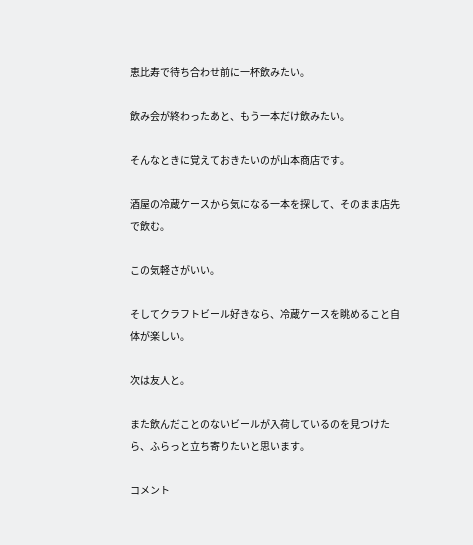恵比寿で待ち合わせ前に一杯飲みたい。

飲み会が終わったあと、もう一本だけ飲みたい。

そんなときに覚えておきたいのが山本商店です。

酒屋の冷蔵ケースから気になる一本を探して、そのまま店先で飲む。

この気軽さがいい。

そしてクラフトビール好きなら、冷蔵ケースを眺めること自体が楽しい。

次は友人と。

また飲んだことのないビールが入荷しているのを見つけたら、ふらっと立ち寄りたいと思います。

コメント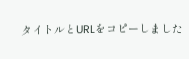タイトルとURLをコピーしました